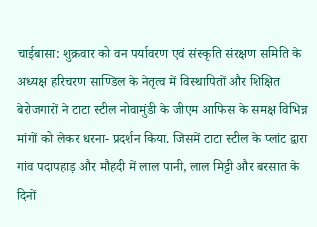चाईबासा: शुक्रवार को वन पर्यावरण एवं संस्कृति संरक्षण समिति के अध्यक्ष हरिचरण साण्डिल के नेतृत्व में विस्थापितों और शिक्षित बेरोजगारों ने टाटा स्टील नोवामुंडी के जीएम आफिस के समक्ष विभिन्न मांगों को लेकर धरना- प्रदर्शन किया. जिसमें टाटा स्टील के प्लांट द्वारा गांव पदापहाड़ और मौहदी में लाल पानी, लाल मिट्टी और बरसात के दिनों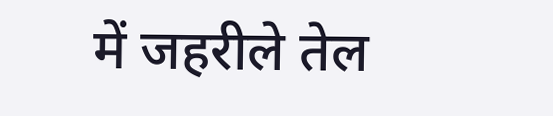में जहरीले तेल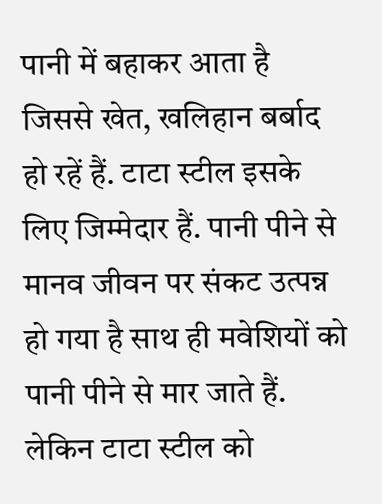पानी में बहाकर आता है जिससे खेत, खलिहान बर्बाद हो रहें हैं. टाटा स्टील इसके लिए जिम्मेदार हैं. पानी पीने से मानव जीवन पर संकट उत्पन्न हो गया है साथ ही मवेशियों को पानी पीने से मार जाते हैं. लेकिन टाटा स्टील को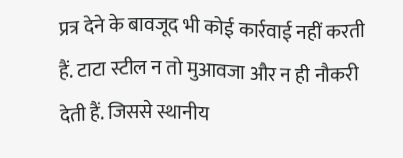प्रत्र देने के बावजूद भी कोई कार्रवाई नहीं करती हैं. टाटा स्टील न तो मुआवजा और न ही नौकरी देती हैं. जिससे स्थानीय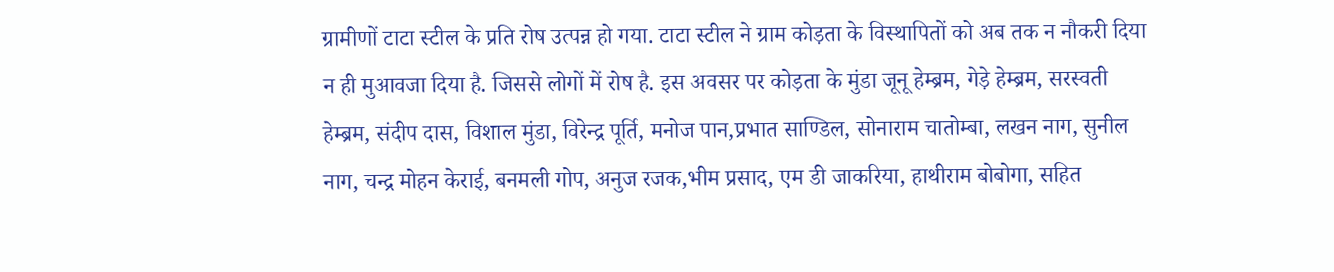ग्रामीणों टाटा स्टील के प्रति रोष उत्पन्न हो गया. टाटा स्टील ने ग्राम कोड़ता के विस्थापितों को अब तक न नौकरी दिया न ही मुआवजा दिया है. जिससे लोगों में रोष है. इस अवसर पर कोड़ता के मुंडा जूनू हेम्ब्रम, गेड़े हेम्ब्रम, सरस्वती हेम्ब्रम, संदीप दास, विशाल मुंडा, विरेन्द्र पूर्ति, मनोज पान,प्रभात साण्डिल, सोनाराम चातोम्बा, लखन नाग, सुनील नाग, चन्द्र मोहन केराई, बनमली गोप, अनुज रजक,भीम प्रसाद, एम डी जाकरिया, हाथीराम बोबोगा, सहित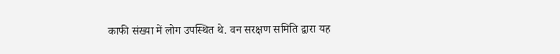काफी संख्या में लोग उपस्थित थे. वन सरक्षण समिति द्वारा यह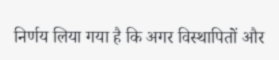निर्णय लिया गया है कि अगर विस्थापितों और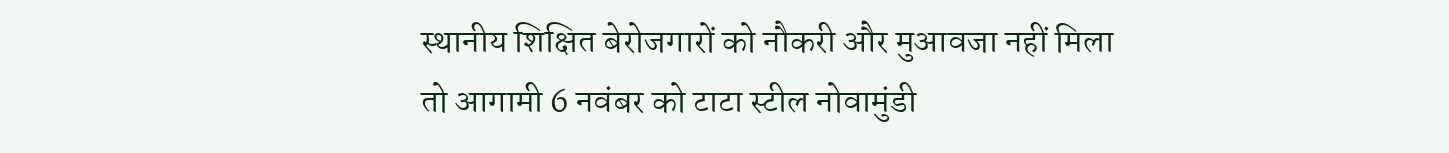स्थानीय शिक्षित बेरोजगारों को नौकरी और मुआवजा नहीं मिला तो आगामी 6 नवंबर को टाटा स्टील नोवामुंडी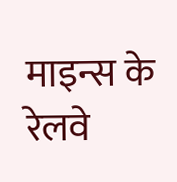माइन्स के रेलवे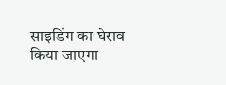साइडिंग का घेराव किया जाएगा